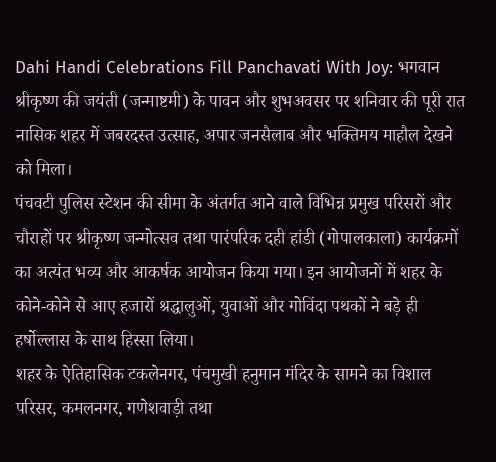Dahi Handi Celebrations Fill Panchavati With Joy: भगवान श्रीकृष्ण की जयंती (जन्माष्टमी) के पावन और शुभअवसर पर शनिवार की पूरी रात नासिक शहर में जबरदस्त उत्साह, अपार जनसैलाब और भक्तिमय माहौल देखने को मिला।
पंचवटी पुलिस स्टेशन की सीमा के अंतर्गत आने वाले विभिन्न प्रमुख परिसरों और चौराहों पर श्रीकृष्ण जन्मोत्सव तथा पारंपरिक दही हांडी (गोपालकाला) कार्यक्रमों का अत्यंत भव्य और आकर्षक आयोजन किया गया। इन आयोजनों में शहर के कोने-कोने से आए हजारों श्रद्धालुओं, युवाओं और गोविंदा पथकों ने बड़े ही हर्षोल्लास के साथ हिस्सा लिया।
शहर के ऐतिहासिक टकलेनगर, पंचमुखी हनुमान मंदिर के सामने का विशाल परिसर, कमलनगर, गणेशवाड़ी तथा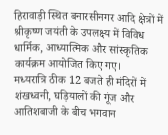हिरावाड़ी स्थित बनारसीनगर आदि क्षेत्रों में श्रीकृष्ण जयंती के उपलक्ष्य में विविध धार्मिक, आध्यात्मिक और सांस्कृतिक कार्यक्रम आयोजित किए गए।
मध्यरात्रि ठीक 12 बजते ही मंदिरों में शंखध्वनी, घड़ियालों की गूंज और आतिशबाजी के बीच भगवान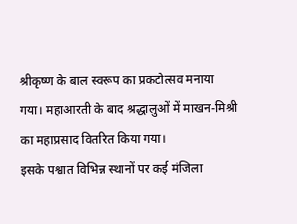श्रीकृष्ण के बाल स्वरूप का प्रकटोत्सव मनाया गया। महाआरती के बाद श्रद्धालुओं में माखन-मिश्री का महाप्रसाद वितरित किया गया।
इसके पश्वात विभिन्न स्थानों पर कई मंजिला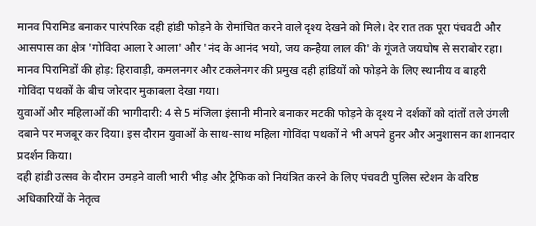मानव पिरामिड बनाकर पारंपरिक दही हांडी फोड़ने के रोमांचित करने वाले दृश्य देखने को मिले। देर रात तक पूरा पंचवटी और आसपास का क्षेत्र 'गोविदा आला रे आला' और 'नंद के आनंद भयो, जय कन्हैया लाल की' के गूंजते जयघोष से सराबोर रहा।
मानव पिरामिडों की होड़: हिरावाड़ी, कमलनगर और टकलेनगर की प्रमुख दही हांडियों को फोड़ने के लिए स्थानीय व बाहरी गोविंदा पथकों के बीच जोरदार मुकाबला देखा गया।
युवाओं और महिलाओं की भागीदारी: 4 से 5 मंजिला इंसानी मीनारे बनाकर मटकी फोड़ने के दृश्य ने दर्शकों को दांतों तले उंगली दबाने पर मजबूर कर दिया। इस दौरान युवाओं के साथ-साथ महिला गोविंदा पथकों ने भी अपने हुनर और अनुशासन का शानदार प्रदर्शन किया।
दही हांडी उत्सव के दौरान उमड़ने वाली भारी भीड़ और ट्रैफिक को नियंत्रित करने के लिए पंचवटी पुलिस स्टेशन के वरिष्ठ अधिकारियों के नेतृत्व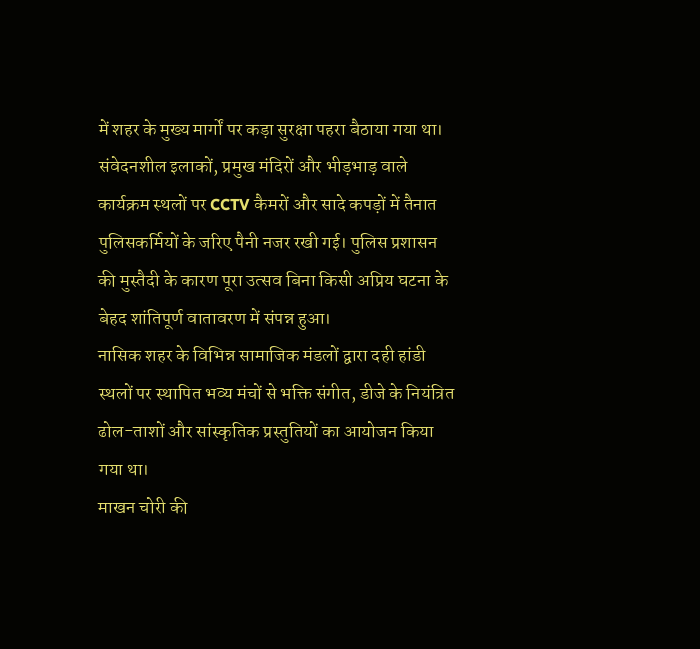में शहर के मुख्य मार्गों पर कड़ा सुरक्षा पहरा बैठाया गया था।
संवेदनशील इलाकों, प्रमुख मंदिरों और भीड़भाड़ वाले कार्यक्रम स्थलों पर CCTV कैमरों और सादे कपड़ों में तैनात पुलिसकर्मियों के जरिए पैनी नजर रखी गई। पुलिस प्रशासन की मुस्तैदी के कारण पूरा उत्सव बिना किसी अप्रिय घटना के बेहद शांतिपूर्ण वातावरण में संपन्न हुआ।
नासिक शहर के विभिन्न सामाजिक मंडलों द्वारा दही हांडी स्थलों पर स्थापित भव्य मंचों से भक्ति संगीत, डीजे के नियंत्रित ढोल-ताशों और सांस्कृतिक प्रस्तुतियों का आयोजन किया गया था।
माखन चोरी की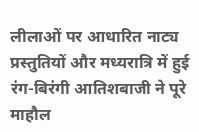लीलाओं पर आधारित नाट्य प्रस्तुतियों और मध्यरात्रि में हुई रंग-बिरंगी आतिशबाजी ने पूरे माहौल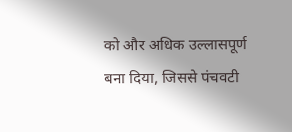को और अधिक उल्लासपूर्ण बना दिया, जिससे पंचवटी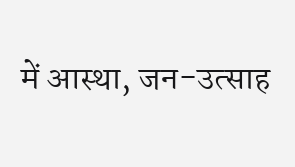में आस्था, जन-उत्साह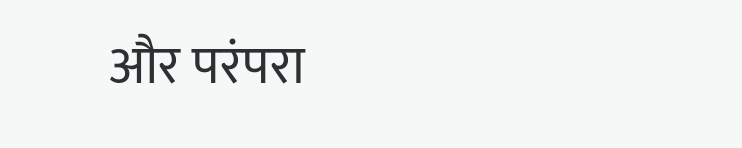और परंपरा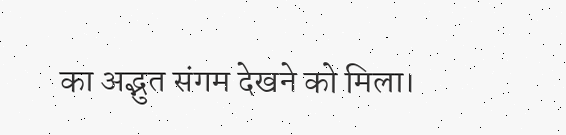का अद्भुत संगम देखने को मिला।